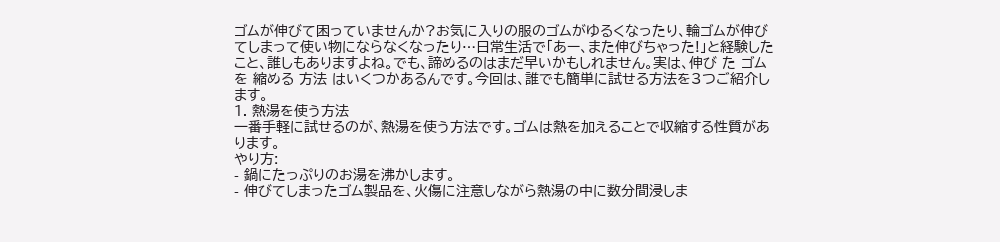ゴムが伸びて困っていませんか?お気に入りの服のゴムがゆるくなったり、輪ゴムが伸びてしまって使い物にならなくなったり…日常生活で「あー、また伸びちゃった!」と経験したこと、誰しもありますよね。でも、諦めるのはまだ早いかもしれません。実は、伸び た ゴム を 縮める 方法 はいくつかあるんです。今回は、誰でも簡単に試せる方法を3つご紹介します。
1. 熱湯を使う方法
一番手軽に試せるのが、熱湯を使う方法です。ゴムは熱を加えることで収縮する性質があります。
やり方:
- 鍋にたっぷりのお湯を沸かします。
- 伸びてしまったゴム製品を、火傷に注意しながら熱湯の中に数分間浸しま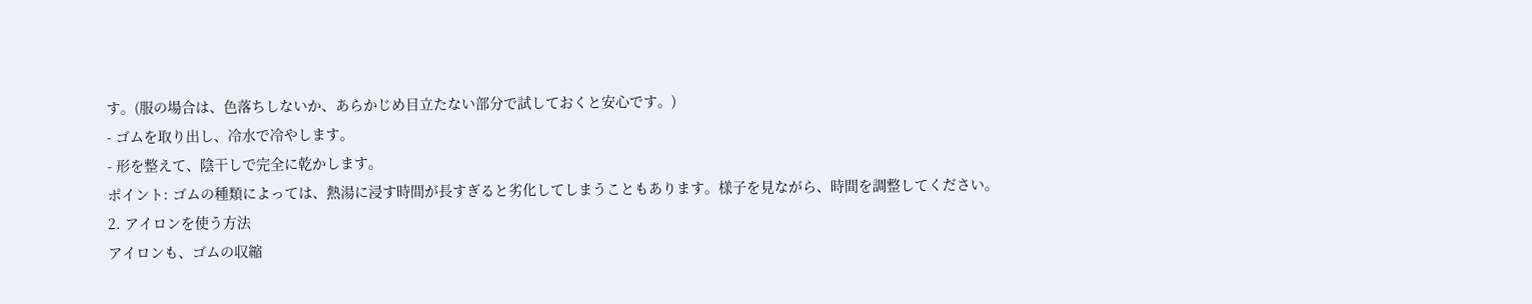す。(服の場合は、色落ちしないか、あらかじめ目立たない部分で試しておくと安心です。)
- ゴムを取り出し、冷水で冷やします。
- 形を整えて、陰干しで完全に乾かします。
ポイント: ゴムの種類によっては、熱湯に浸す時間が長すぎると劣化してしまうこともあります。様子を見ながら、時間を調整してください。
2. アイロンを使う方法
アイロンも、ゴムの収縮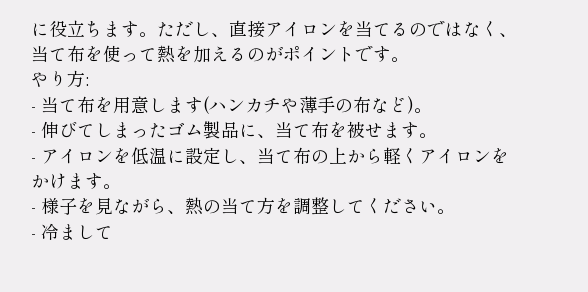に役立ちます。ただし、直接アイロンを当てるのではなく、当て布を使って熱を加えるのがポイントです。
やり方:
- 当て布を用意します(ハンカチや薄手の布など)。
- 伸びてしまったゴム製品に、当て布を被せます。
- アイロンを低温に設定し、当て布の上から軽くアイロンをかけます。
- 様子を見ながら、熱の当て方を調整してください。
- 冷まして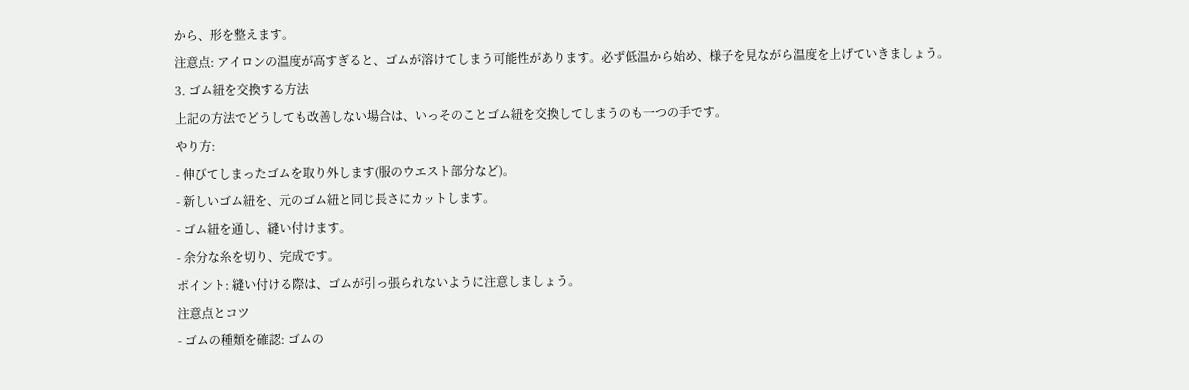から、形を整えます。
注意点: アイロンの温度が高すぎると、ゴムが溶けてしまう可能性があります。必ず低温から始め、様子を見ながら温度を上げていきましょう。
3. ゴム紐を交換する方法
上記の方法でどうしても改善しない場合は、いっそのことゴム紐を交換してしまうのも一つの手です。
やり方:
- 伸びてしまったゴムを取り外します(服のウエスト部分など)。
- 新しいゴム紐を、元のゴム紐と同じ長さにカットします。
- ゴム紐を通し、縫い付けます。
- 余分な糸を切り、完成です。
ポイント: 縫い付ける際は、ゴムが引っ張られないように注意しましょう。
注意点とコツ
- ゴムの種類を確認: ゴムの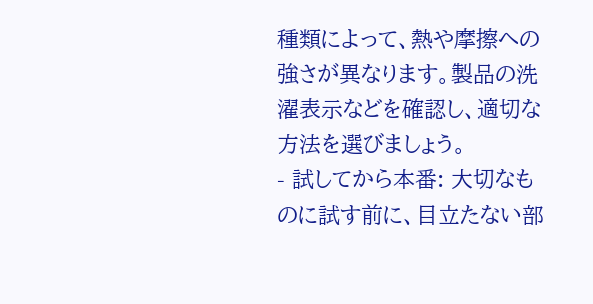種類によって、熱や摩擦への強さが異なります。製品の洗濯表示などを確認し、適切な方法を選びましょう。
- 試してから本番: 大切なものに試す前に、目立たない部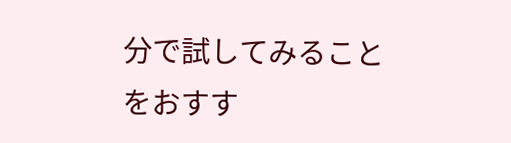分で試してみることをおすす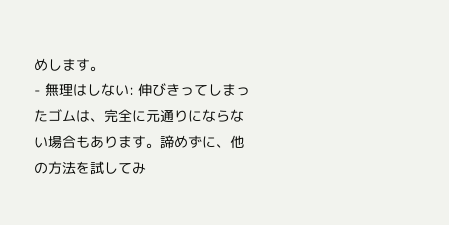めします。
- 無理はしない: 伸びきってしまったゴムは、完全に元通りにならない場合もあります。諦めずに、他の方法を試してみ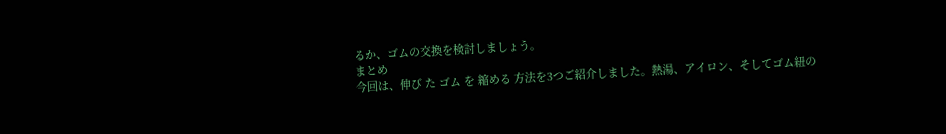るか、ゴムの交換を検討しましょう。
まとめ
今回は、伸び た ゴム を 縮める 方法を3つご紹介しました。熱湯、アイロン、そしてゴム紐の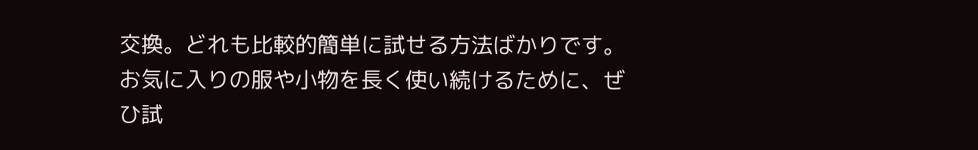交換。どれも比較的簡単に試せる方法ばかりです。お気に入りの服や小物を長く使い続けるために、ぜひ試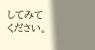してみてください。